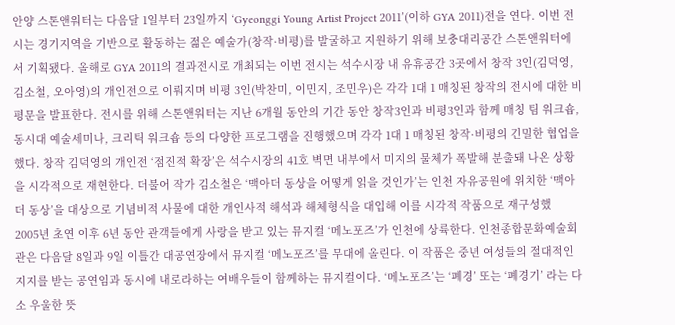안양 스톤앤워터는 다음달 1일부터 23일까지 ‘Gyeonggi Young Artist Project 2011’(이하 GYA 2011)전을 연다. 이번 전시는 경기지역을 기반으로 활동하는 젊은 예술가(창작·비평)를 발굴하고 지원하기 위해 보충대리공간 스톤앤워터에서 기획됐다. 올해로 GYA 2011의 결과전시로 개최되는 이번 전시는 석수시장 내 유휴공간 3곳에서 창작 3인(김덕영, 김소철, 오아영)의 개인전으로 이뤄지며 비평 3인(박찬미, 이민지, 조민우)은 각각 1대 1 매칭된 창작의 전시에 대한 비평문을 발표한다. 전시를 위해 스톤앤워터는 지난 6개월 동안의 기간 동안 창작3인과 비평3인과 함께 매칭 팀 워크숍, 동시대 예술세미나, 크리틱 워크숍 등의 다양한 프로그램을 진행했으며 각각 1대 1 매칭된 창작·비평의 긴밀한 협업을 했다. 창작 김덕영의 개인전 ‘점진적 확장’은 석수시장의 41호 벽면 내부에서 미지의 물체가 폭발해 분출돼 나온 상황을 시각적으로 재현한다. 더불어 작가 김소철은 ‘맥아더 동상을 어떻게 읽을 것인가’는 인천 자유공원에 위치한 ‘맥아더 동상’을 대상으로 기념비적 사물에 대한 개인사적 해석과 해체형식을 대입해 이를 시각적 작품으로 재구성했
2005년 초연 이후 6년 동안 관객들에게 사랑을 받고 있는 뮤지컬 ‘메노포즈’가 인천에 상륙한다. 인천종합문화예술회관은 다음달 8일과 9일 이틀간 대공연장에서 뮤지컬 ‘메노포즈’를 무대에 올린다. 이 작품은 중년 여성들의 절대적인 지지를 받는 공연임과 동시에 내로라하는 여배우들이 함께하는 뮤지컬이다. ‘메노포즈’는 ‘폐경’ 또는 ‘폐경기’ 라는 다소 우울한 뜻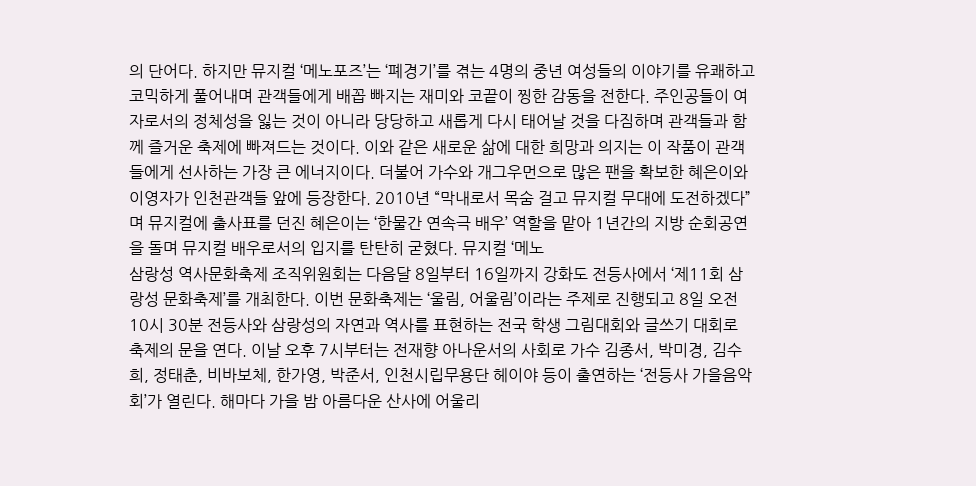의 단어다. 하지만 뮤지컬 ‘메노포즈’는 ‘폐경기’를 겪는 4명의 중년 여성들의 이야기를 유쾌하고 코믹하게 풀어내며 관객들에게 배꼽 빠지는 재미와 코끝이 찡한 감동을 전한다. 주인공들이 여자로서의 정체성을 잃는 것이 아니라 당당하고 새롭게 다시 태어날 것을 다짐하며 관객들과 함께 즐거운 축제에 빠져드는 것이다. 이와 같은 새로운 삶에 대한 희망과 의지는 이 작품이 관객들에게 선사하는 가장 큰 에너지이다. 더불어 가수와 개그우먼으로 많은 팬을 확보한 혜은이와 이영자가 인천관객들 앞에 등장한다. 2010년 “막내로서 목숨 걸고 뮤지컬 무대에 도전하겠다”며 뮤지컬에 출사표를 던진 혜은이는 ‘한물간 연속극 배우’ 역할을 맡아 1년간의 지방 순회공연을 돌며 뮤지컬 배우로서의 입지를 탄탄히 굳혔다. 뮤지컬 ‘메노
삼랑성 역사문화축제 조직위원회는 다음달 8일부터 16일까지 강화도 전등사에서 ‘제11회 삼랑성 문화축제’를 개최한다. 이번 문화축제는 ‘울림, 어울림’이라는 주제로 진행되고 8일 오전 10시 30분 전등사와 삼랑성의 자연과 역사를 표현하는 전국 학생 그림대회와 글쓰기 대회로 축제의 문을 연다. 이날 오후 7시부터는 전재향 아나운서의 사회로 가수 김종서, 박미경, 김수희, 정태춘, 비바보체, 한가영, 박준서, 인천시립무용단 헤이야 등이 출연하는 ‘전등사 가을음악회’가 열린다. 해마다 가을 밤 아름다운 산사에 어울리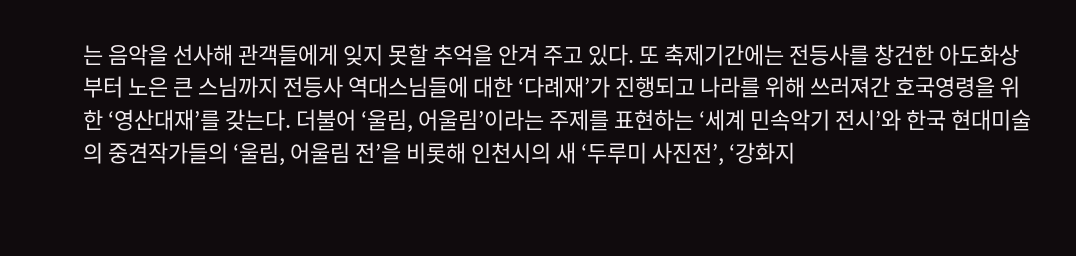는 음악을 선사해 관객들에게 잊지 못할 추억을 안겨 주고 있다. 또 축제기간에는 전등사를 창건한 아도화상부터 노은 큰 스님까지 전등사 역대스님들에 대한 ‘다례재’가 진행되고 나라를 위해 쓰러져간 호국영령을 위한 ‘영산대재’를 갖는다. 더불어 ‘울림, 어울림’이라는 주제를 표현하는 ‘세계 민속악기 전시’와 한국 현대미술의 중견작가들의 ‘울림, 어울림 전’을 비롯해 인천시의 새 ‘두루미 사진전’, ‘강화지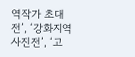역작가 초대전’, ‘강화지역 사진전’, ‘고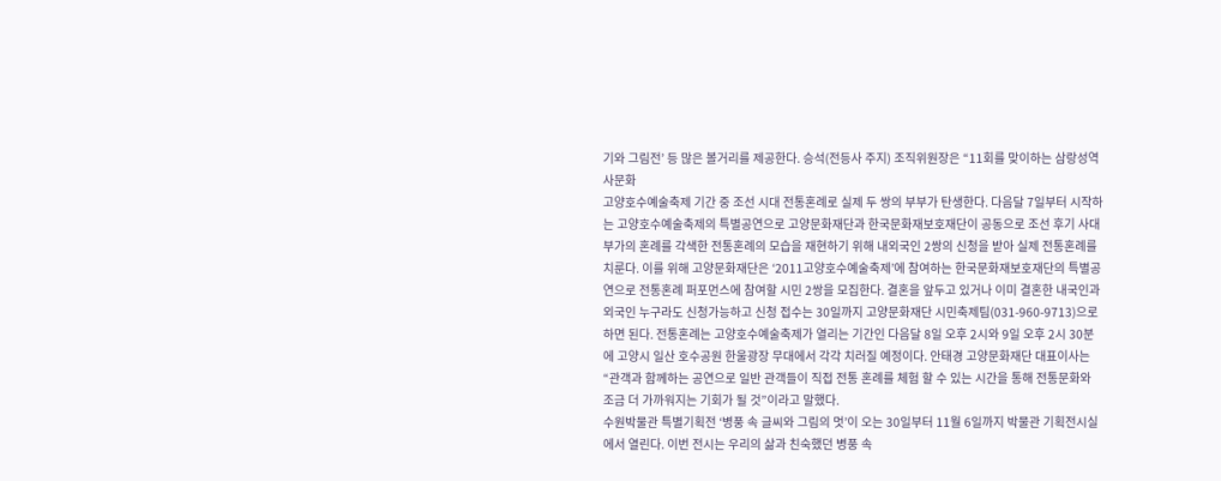기와 그림전’ 등 많은 볼거리를 제공한다. 승석(전등사 주지) 조직위원장은 “11회를 맞이하는 삼랑성역사문화
고양호수예술축제 기간 중 조선 시대 전통혼례로 실제 두 쌍의 부부가 탄생한다. 다음달 7일부터 시작하는 고양호수예술축제의 특별공연으로 고양문화재단과 한국문화재보호재단이 공동으로 조선 후기 사대부가의 혼례를 각색한 전통혼례의 모습을 재현하기 위해 내외국인 2쌍의 신청을 받아 실제 전통혼례를 치룬다. 이를 위해 고양문화재단은 ‘2011고양호수예술축제’에 참여하는 한국문화재보호재단의 특별공연으로 전통혼례 퍼포먼스에 참여할 시민 2쌍을 모집한다. 결혼을 앞두고 있거나 이미 결혼한 내국인과 외국인 누구라도 신청가능하고 신청 접수는 30일까지 고양문화재단 시민축제팀(031-960-9713)으로하면 된다. 전통혼례는 고양호수예술축제가 열리는 기간인 다음달 8일 오후 2시와 9일 오후 2시 30분에 고양시 일산 호수공원 한울광장 무대에서 각각 치러질 예정이다. 안태경 고양문화재단 대표이사는 “관객과 함께하는 공연으로 일반 관객들이 직접 전통 혼례를 체험 할 수 있는 시간을 통해 전통문화와 조금 더 가까워지는 기회가 될 것”이라고 말했다.
수원박물관 특별기획전 ‘병풍 속 글씨와 그림의 멋’이 오는 30일부터 11월 6일까지 박물관 기획전시실에서 열린다. 이번 전시는 우리의 삶과 친숙했던 병풍 속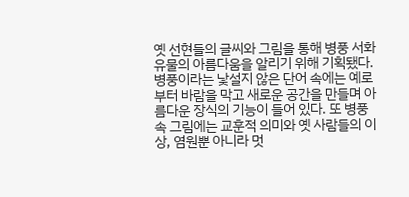옛 선현들의 글씨와 그림을 통해 병풍 서화 유물의 아름다움을 알리기 위해 기획됐다. 병풍이라는 낯설지 않은 단어 속에는 예로부터 바람을 막고 새로운 공간을 만들며 아름다운 장식의 기능이 들어 있다. 또 병풍 속 그림에는 교훈적 의미와 옛 사람들의 이상, 염원뿐 아니라 멋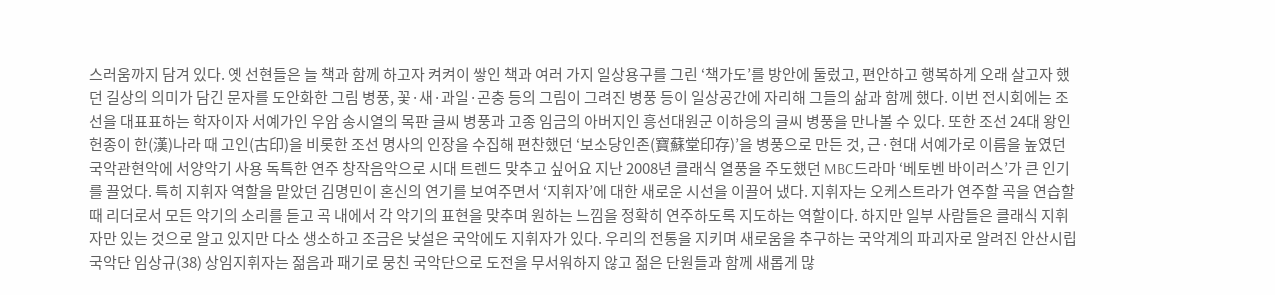스러움까지 담겨 있다. 옛 선현들은 늘 책과 함께 하고자 켜켜이 쌓인 책과 여러 가지 일상용구를 그린 ‘책가도’를 방안에 둘렀고, 편안하고 행복하게 오래 살고자 했던 길상의 의미가 담긴 문자를 도안화한 그림 병풍, 꽃·새·과일·곤충 등의 그림이 그려진 병풍 등이 일상공간에 자리해 그들의 삶과 함께 했다. 이번 전시회에는 조선을 대표표하는 학자이자 서예가인 우암 송시열의 목판 글씨 병풍과 고종 임금의 아버지인 흥선대원군 이하응의 글씨 병풍을 만나볼 수 있다. 또한 조선 24대 왕인 헌종이 한(漢)나라 때 고인(古印)을 비롯한 조선 명사의 인장을 수집해 편찬했던 ‘보소당인존(寶蘇堂印存)’을 병풍으로 만든 것, 근·현대 서예가로 이름을 높였던
국악관현악에 서양악기 사용 독특한 연주 창작음악으로 시대 트렌드 맞추고 싶어요 지난 2008년 클래식 열풍을 주도했던 MBC드라마 ‘베토벤 바이러스’가 큰 인기를 끌었다. 특히 지휘자 역할을 맡았던 김명민이 혼신의 연기를 보여주면서 ‘지휘자’에 대한 새로운 시선을 이끌어 냈다. 지휘자는 오케스트라가 연주할 곡을 연습할 때 리더로서 모든 악기의 소리를 듣고 곡 내에서 각 악기의 표현을 맞추며 원하는 느낌을 정확히 연주하도록 지도하는 역할이다. 하지만 일부 사람들은 클래식 지휘자만 있는 것으로 알고 있지만 다소 생소하고 조금은 낮설은 국악에도 지휘자가 있다. 우리의 전통을 지키며 새로움을 추구하는 국악계의 파괴자로 알려진 안산시립국악단 임상규(38) 상임지휘자는 젊음과 패기로 뭉친 국악단으로 도전을 무서워하지 않고 젊은 단원들과 함께 새롭게 많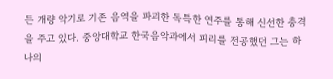든 개량 악기로 기존 음역을 파괴한 독특한 연주를 통해 신선한 충격을 주고 있다. 중앙대학교 한국음악과에서 피리를 전공했던 그는 하나의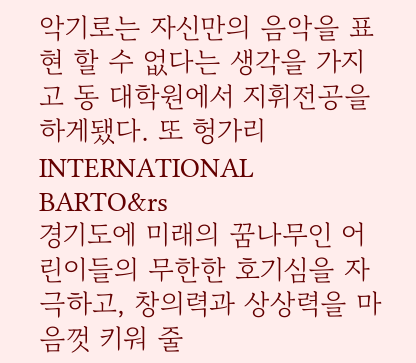악기로는 자신만의 음악을 표현 할 수 없다는 생각을 가지고 동 대학원에서 지휘전공을 하게됐다. 또 헝가리 INTERNATIONAL BARTO&rs
경기도에 미래의 꿈나무인 어린이들의 무한한 호기심을 자극하고, 창의력과 상상력을 마음껏 키워 줄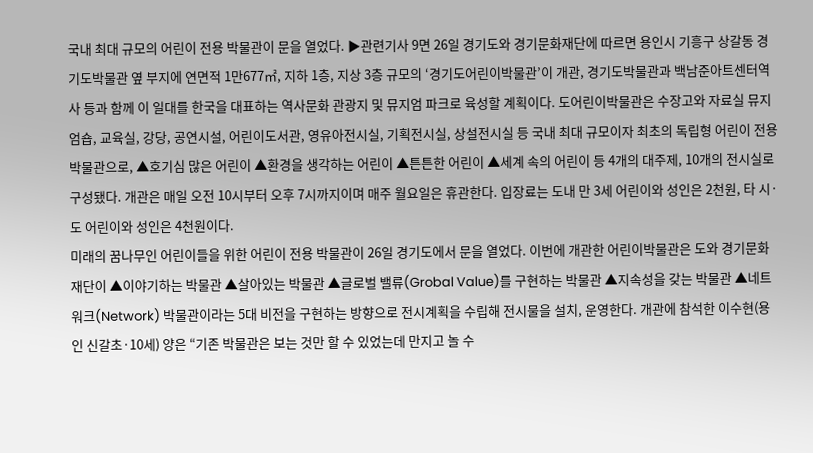국내 최대 규모의 어린이 전용 박물관이 문을 열었다. ▶관련기사 9면 26일 경기도와 경기문화재단에 따르면 용인시 기흥구 상갈동 경기도박물관 옆 부지에 연면적 1만677㎡, 지하 1층, 지상 3층 규모의 ‘경기도어린이박물관’이 개관, 경기도박물관과 백남준아트센터역사 등과 함께 이 일대를 한국을 대표하는 역사문화 관광지 및 뮤지엄 파크로 육성할 계획이다. 도어린이박물관은 수장고와 자료실 뮤지엄숍, 교육실, 강당, 공연시설, 어린이도서관, 영유아전시실, 기획전시실, 상설전시실 등 국내 최대 규모이자 최초의 독립형 어린이 전용 박물관으로, ▲호기심 많은 어린이 ▲환경을 생각하는 어린이 ▲튼튼한 어린이 ▲세계 속의 어린이 등 4개의 대주제, 10개의 전시실로 구성됐다. 개관은 매일 오전 10시부터 오후 7시까지이며 매주 월요일은 휴관한다. 입장료는 도내 만 3세 어린이와 성인은 2천원, 타 시·도 어린이와 성인은 4천원이다.
미래의 꿈나무인 어린이들을 위한 어린이 전용 박물관이 26일 경기도에서 문을 열었다. 이번에 개관한 어린이박물관은 도와 경기문화재단이 ▲이야기하는 박물관 ▲살아있는 박물관 ▲글로벌 밸류(Grobal Value)를 구현하는 박물관 ▲지속성을 갖는 박물관 ▲네트워크(Network) 박물관이라는 5대 비전을 구현하는 방향으로 전시계획을 수립해 전시물을 설치, 운영한다. 개관에 참석한 이수현(용인 신갈초·10세) 양은 “기존 박물관은 보는 것만 할 수 있었는데 만지고 놀 수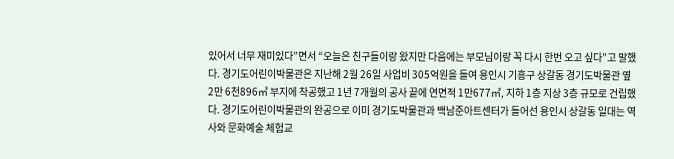있어서 너무 재미있다”면서 “오늘은 친구들이랑 왔지만 다음에는 부모님이랑 꼭 다시 한번 오고 싶다”고 말했다. 경기도어린이박물관은 지난해 2월 26일 사업비 305억원을 들여 용인시 기흥구 상갈동 경기도박물관 옆 2만 6천896㎡ 부지에 착공했고 1년 7개월의 공사 끝에 연면적 1만677㎡, 지하 1층 지상 3층 규모로 건립했다. 경기도어린이박물관의 완공으로 이미 경기도박물관과 백남준아트센터가 들어선 용인시 상갈동 일대는 역사와 문화예술 체험교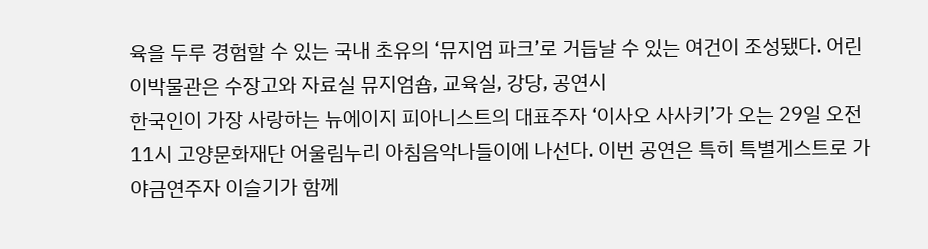육을 두루 경험할 수 있는 국내 초유의 ‘뮤지엄 파크’로 거듭날 수 있는 여건이 조성됐다. 어린이박물관은 수장고와 자료실 뮤지엄숍, 교육실, 강당, 공연시
한국인이 가장 사랑하는 뉴에이지 피아니스트의 대표주자 ‘이사오 사사키’가 오는 29일 오전 11시 고양문화재단 어울림누리 아침음악나들이에 나선다. 이번 공연은 특히 특별게스트로 가야금연주자 이슬기가 함께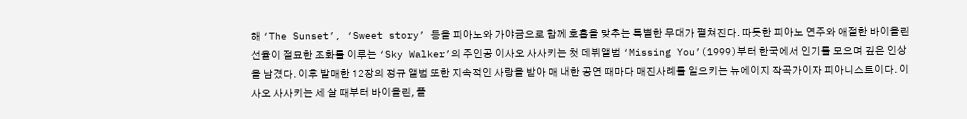해 ‘The Sunset’, ‘Sweet story’ 등을 피아노와 가야금으로 함께 호흡을 맞추는 특별한 무대가 펼쳐진다. 따듯한 피아노 연주와 애절한 바이올린 선율이 절묘한 조화를 이루는 ‘Sky Walker’의 주인공 이사오 사사키는 첫 데뷔앨범 ‘Missing You’(1999)부터 한국에서 인기를 모으며 깊은 인상을 남겼다. 이후 발매한 12장의 정규 앨범 또한 지속적인 사랑을 받아 매 내한 공연 때마다 매진사례를 일으키는 뉴에이지 작곡가이자 피아니스트이다. 이사오 사사키는 세 살 때부터 바이올린, 플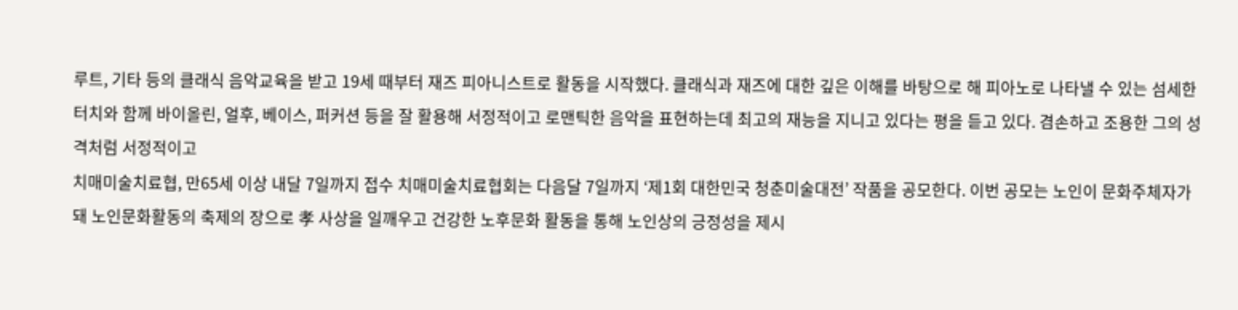루트, 기타 등의 클래식 음악교육을 받고 19세 때부터 재즈 피아니스트로 활동을 시작했다. 클래식과 재즈에 대한 깊은 이해를 바탕으로 해 피아노로 나타낼 수 있는 섬세한 터치와 함께 바이올린, 얼후, 베이스, 퍼커션 등을 잘 활용해 서정적이고 로맨틱한 음악을 표현하는데 최고의 재능을 지니고 있다는 평을 듣고 있다. 겸손하고 조용한 그의 성격처럼 서정적이고
치매미술치료협, 만65세 이상 내달 7일까지 접수 치매미술치료협회는 다음달 7일까지 ‘제1회 대한민국 청춘미술대전’ 작품을 공모한다. 이번 공모는 노인이 문화주체자가 돼 노인문화활동의 축제의 장으로 孝 사상을 일깨우고 건강한 노후문화 활동을 통해 노인상의 긍정성을 제시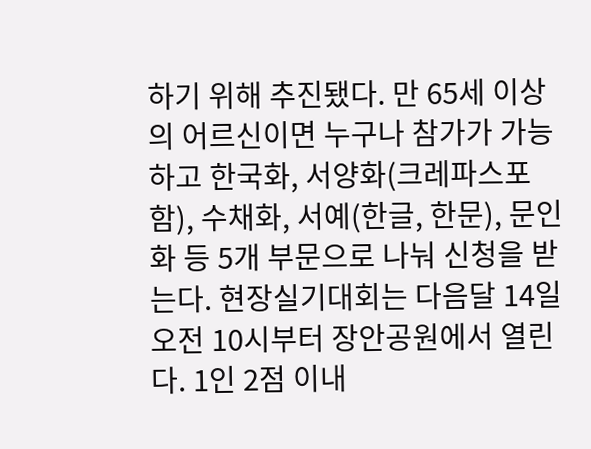하기 위해 추진됐다. 만 65세 이상의 어르신이면 누구나 참가가 가능하고 한국화, 서양화(크레파스포함), 수채화, 서예(한글, 한문), 문인화 등 5개 부문으로 나눠 신청을 받는다. 현장실기대회는 다음달 14일 오전 10시부터 장안공원에서 열린다. 1인 2점 이내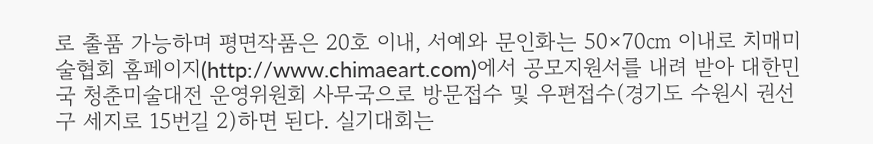로 출품 가능하며 평면작품은 20호 이내, 서예와 문인화는 50×70㎝ 이내로 치매미술협회 홈페이지(http://www.chimaeart.com)에서 공모지원서를 내려 받아 대한민국 청춘미술대전 운영위원회 사무국으로 방문접수 및 우편접수(경기도 수원시 권선구 세지로 15번길 2)하면 된다. 실기대회는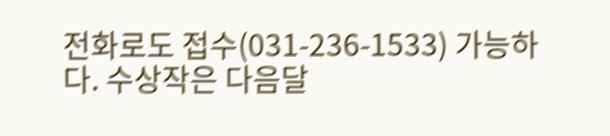전화로도 접수(031-236-1533) 가능하다. 수상작은 다음달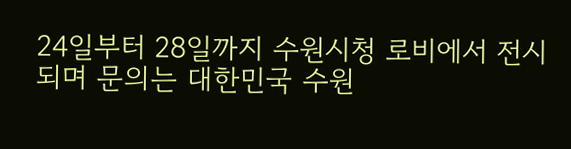24일부터 28일까지 수원시청 로비에서 전시되며 문의는 대한민국 수원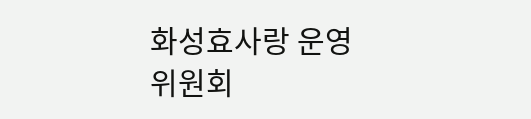화성효사랑 운영위원회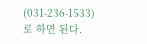(031-236-1533)로 하면 된다.